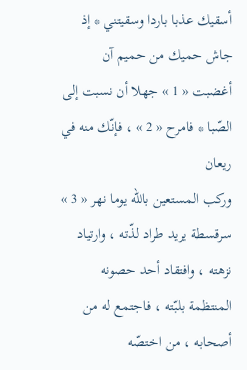أسقيك عذبا باردا وسقيتني * إذ جاش حميك من حميم آن
أغضبت « 1 » جهلا أن نسبت إلى الصّبا * فامرح « 2 » ، فإنّك منه في ريعان
وركب المستعين باللّه يوما نهر « 3 » سرقسطة يريد طراد لذّته ، وارتياد نزهته ، وافتقاد أحد حصونه المنتظمة بلبّته ، فاجتمع له من أصحابه ، من اختصّه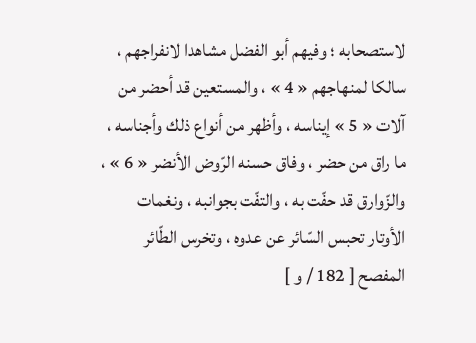لاستصحابه ؛ وفيهم أبو الفضل مشاهدا لانفراجهم ، سالكا لمنهاجهم « 4 » ، والمستعين قد أحضر من آلات « 5 » إيناسه ، وأظهر من أنواع ذلك وأجناسه ، ما راق من حضر ، وفاق حسنه الرّوض الأنضر « 6 » ، والزّوارق قد حفّت به ، والتفّت بجوانبه ، ونغمات الأوتار تحبس السّائر عن عدوه ، وتخرس الطّائر المفصح [ 182 / و ]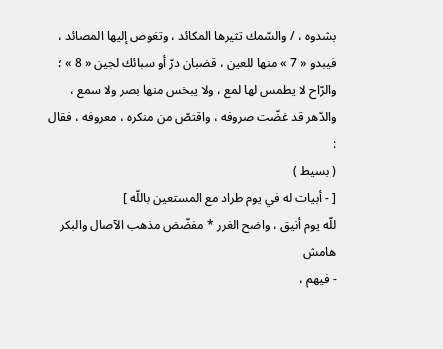بشدوه ، / والسّمك تثيرها المكائد ، وتغوص إليها المصائد ، فيبدو « 7 » منها للعين ، قضبان درّ أو سبائك لجين « 8 » ؛ والرّاح لا يطمس لها لمع ، ولا يبخس منها بصر ولا سمع ، والدّهر قد غضّت صروفه ، واقتصّ من منكره ، معروفه ، فقال :
( بسيط )
[ - أبيات له في يوم طراد مع المستعين باللّه ]
للّه يوم أنيق ، واضح الغرر * مفضّض مذهب الآصال والبكر
هامش
- فيهم ،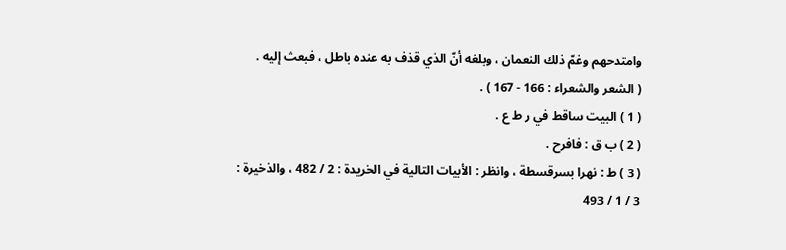وامتدحهم وغمّ ذلك النعمان ، وبلغه أنّ الذي قذف به عنده باطل ، فبعث إليه .
( الشعر والشعراء : 166 - 167 ) .
( 1 ) البيت ساقط في ر ط ع .
( 2 ) ب ق : فافرح .
( 3 ) ط : نهرا بسرقسطة ، وانظر : الأبيات التالية في الخريدة : 2 / 482 ، والذخيرة :
3 / 1 / 493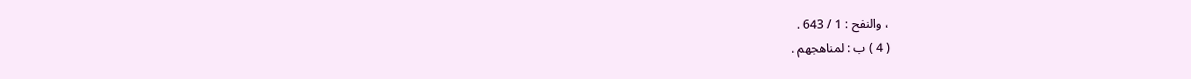، والنفح : 1 / 643 .
( 4 ) ب : لمناهجهم .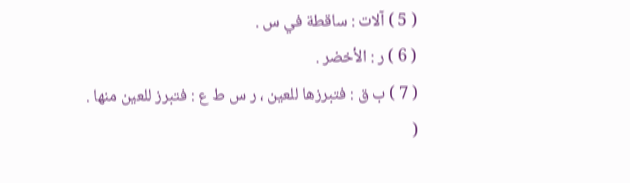( 5 ) آلات : ساقطة في س .
( 6 ) ر : الأخضر .
( 7 ) ب ق : فتبرزها للعين ، ر س ط ع : فتبرز للعين منها .
(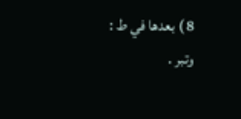8 ) بعدها في ط : وتبر .